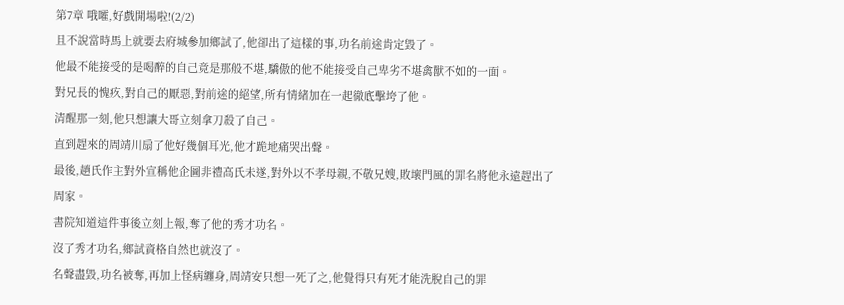第7章 哦嚯,好戲開場啦!(2/2)
且不說當時馬上就要去府城參加鄉試了,他卻出了這樣的事,功名前途肯定毀了。
他最不能接受的是喝醉的自己竟是那般不堪,驕傲的他不能接受自己卑劣不堪禽獸不如的一面。
對兄長的愧疚,對自己的厭惡,對前途的絕望,所有情緒加在一起徹底擊垮了他。
清醒那一刻,他只想讓大哥立刻拿刀殺了自己。
直到趕來的周靖川扇了他好幾個耳光,他才跪地痛哭出聲。
最後,趙氏作主對外宣稱他企圖非禮高氏未遂,對外以不孝母親,不敬兄嫂,敗壞門風的罪名將他永遠趕出了周家。
書院知道這件事後立刻上報,奪了他的秀才功名。
沒了秀才功名,鄉試資格自然也就沒了。
名聲盡毀,功名被奪,再加上怪病纏身,周靖安只想一死了之,他覺得只有死才能洗脫自己的罪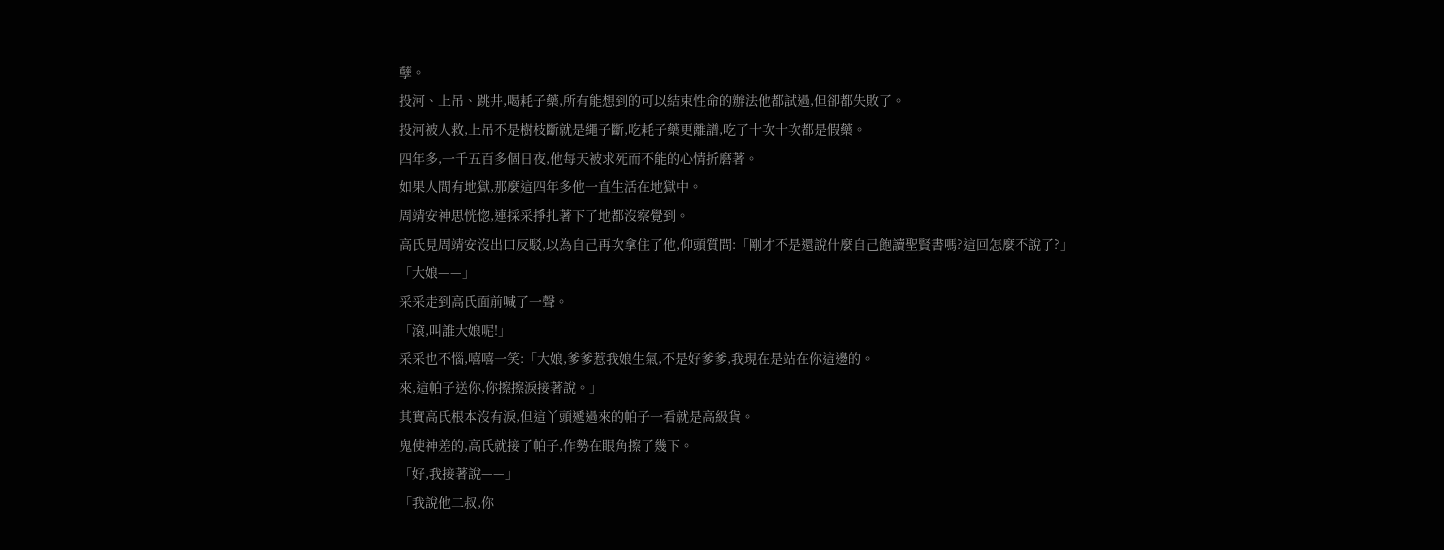孽。
投河、上吊、跳井,喝耗子藥,所有能想到的可以結束性命的辦法他都試過,但卻都失敗了。
投河被人救,上吊不是樹枝斷就是繩子斷,吃耗子藥更離譜,吃了十次十次都是假藥。
四年多,一千五百多個日夜,他每天被求死而不能的心情折磨著。
如果人間有地獄,那麼這四年多他一直生活在地獄中。
周靖安神思恍惚,連採采掙扎著下了地都沒察覺到。
高氏見周靖安沒出口反駁,以為自己再次拿住了他,仰頭質問:「剛才不是還說什麼自己飽讀聖賢書嗎?這回怎麼不說了?」
「大娘——」
采采走到高氏面前喊了一聲。
「滾,叫誰大娘呢!」
采采也不惱,嘻嘻一笑:「大娘,爹爹惹我娘生氣,不是好爹爹,我現在是站在你這邊的。
來,這帕子送你,你擦擦淚接著說。」
其實高氏根本沒有淚,但這丫頭遞過來的帕子一看就是高級貨。
鬼使神差的,高氏就接了帕子,作勢在眼角擦了幾下。
「好,我接著說——」
「我說他二叔,你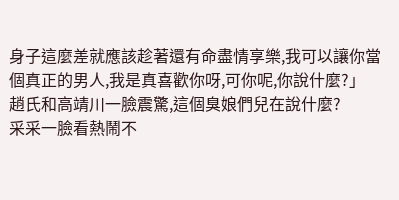身子這麼差就應該趁著還有命盡情享樂,我可以讓你當個真正的男人,我是真喜歡你呀,可你呢,你說什麼?」
趙氏和高靖川一臉震驚,這個臭娘們兒在說什麼?
采采一臉看熱鬧不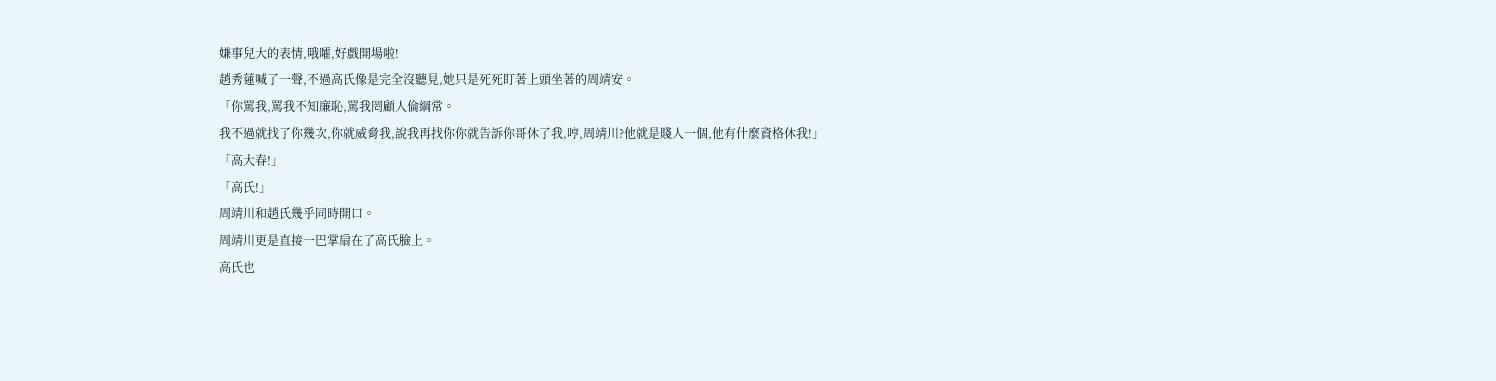嫌事兒大的表情,哦嚯,好戲開場啦!
趙秀蓮喊了一聲,不過高氏像是完全沒聽見,她只是死死盯著上頭坐著的周靖安。
「你罵我,罵我不知廉恥,罵我罔顧人倫綱常。
我不過就找了你幾次,你就威脅我,說我再找你你就告訴你哥休了我,哼,周靖川?他就是賤人一個,他有什麼資格休我!」
「高大春!」
「高氏!」
周靖川和趙氏幾乎同時開口。
周靖川更是直接一巴掌扇在了高氏臉上。
高氏也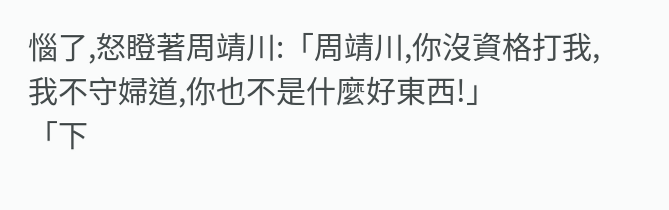惱了,怒瞪著周靖川:「周靖川,你沒資格打我,我不守婦道,你也不是什麼好東西!」
「下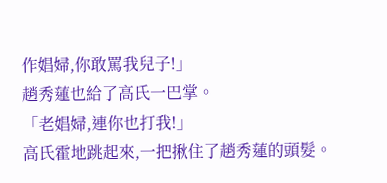作娼婦,你敢罵我兒子!」
趙秀蓮也給了高氏一巴掌。
「老娼婦,連你也打我!」
高氏霍地跳起來,一把揪住了趙秀蓮的頭髮。